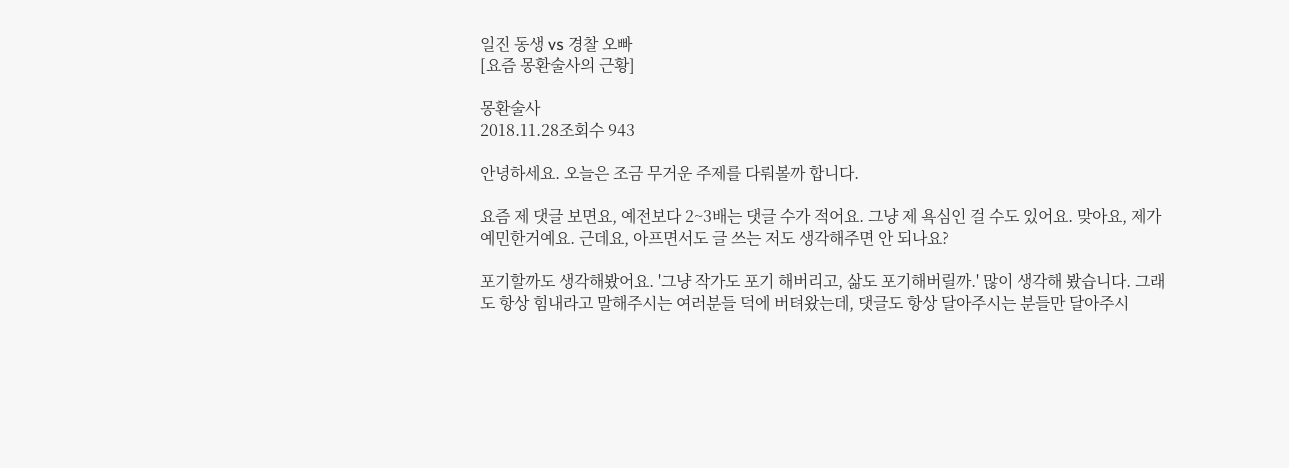일진 동생 vs 경찰 오빠
[요즘 몽환술사의 근황]

몽환술사
2018.11.28조회수 943

안녕하세요. 오늘은 조금 무거운 주제를 다뤄볼까 합니다.

요즘 제 댓글 보면요, 예전보다 2~3배는 댓글 수가 적어요. 그냥 제 욕심인 걸 수도 있어요. 맞아요, 제가 예민한거예요. 근데요, 아프면서도 글 쓰는 저도 생각해주면 안 되나요?

포기할까도 생각해봤어요. '그냥 작가도 포기 해버리고, 삶도 포기해버릴까.' 많이 생각해 봤습니다. 그래도 항상 힘내라고 말해주시는 여러분들 덕에 버텨왔는데, 댓글도 항상 달아주시는 분들만 달아주시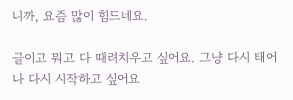니까, 요즘 많이 힘드네요.

글이고 뭐고 다 때려치우고 싶어요. 그냥 다시 태어나 다시 시작하고 싶어요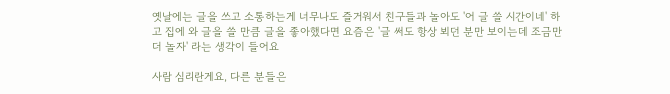옛날에는 글을 쓰고 소통하는게 너무나도 즐거워서 친구들과 놀아도 '어 글 쓸 시간이네' 하고 집에 와 글을 쓸 만큼 글을 좋아했다면 요즘은 '글 써도 항상 뵈던 분만 보이는데 조금만 더 놀자' 라는 생각이 들어요

사람 심리란게요, 다른 분들은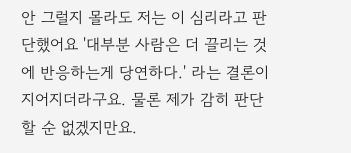안 그럴지 몰라도 저는 이 심리라고 판단했어요 '대부분 사람은 더 끌리는 것에 반응하는게 당연하다.' 라는 결론이 지어지더라구요. 물론 제가 감히 판단할 순 없겠지만요.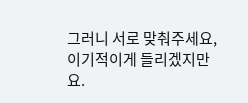그러니 서로 맞춰주세요, 이기적이게 들리겠지만요.